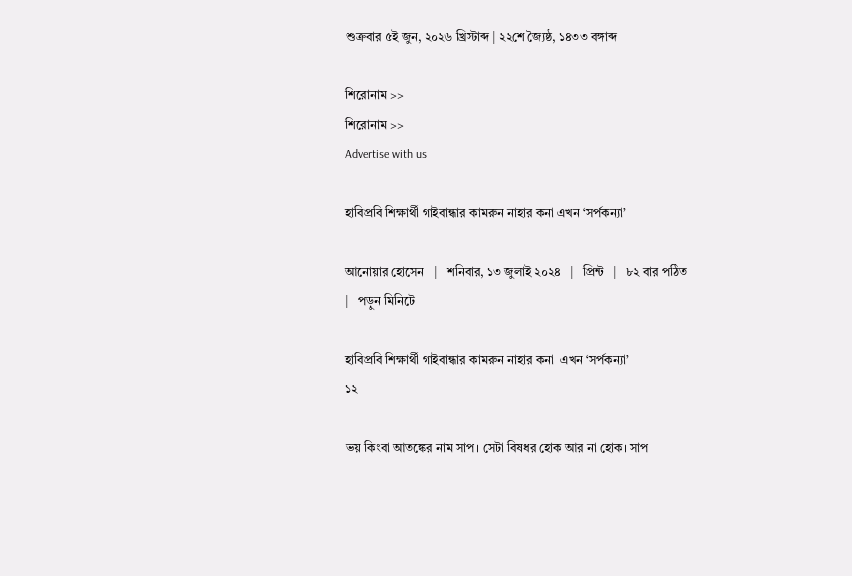শুক্রবার ৫ই জুন, ২০২৬ খ্রিস্টাব্দ | ২২শে জ্যৈষ্ঠ, ১৪৩৩ বঙ্গাব্দ

শিরোনাম >>
শিরোনাম >>
Advertise with us

হাবিপ্রবি শিক্ষার্থী গাইবান্ধার কামরুন নাহার কনা এখন ‘সর্পকন্যা’

আনোয়ার হোসেন   |   শনিবার, ১৩ জুলাই ২০২৪   |   প্রিন্ট   |   ৮২ বার পঠিত   |   পড়ুন মিনিটে

হাবিপ্রবি শিক্ষার্থী গাইবান্ধার কামরুন নাহার কনা  এখন ‘সর্পকন্যা’
১২

ভয় কিংবা আতঙ্কের নাম সাপ। সেটা বিষধর হোক আর না হোক। সাপ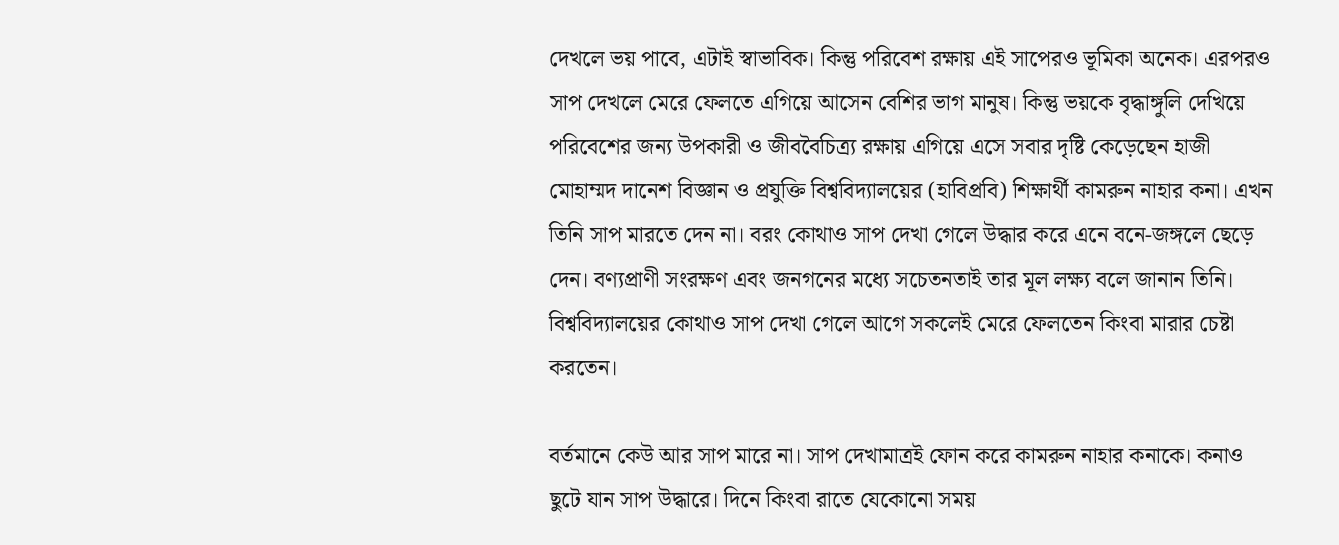দেখলে ভয় পাবে, এটাই স্বাভাবিক। কিন্তু পরিবেশ রক্ষায় এই সাপেরও ভূমিকা অনেক। এরপরও সাপ দেখলে মেরে ফেলতে এগিয়ে আসেন বেশির ভাগ মানুষ। কিন্তু ভয়কে বৃদ্ধাঙ্গুলি দেখিয়ে পরিবেশের জন্য উপকারী ও জীববৈচিত্র্য রক্ষায় এগিয়ে এসে সবার দৃষ্টি কেড়েছেন হাজী মোহাম্মদ দানেশ বিজ্ঞান ও প্রযুক্তি বিশ্ববিদ্যালয়ের (হাবিপ্রবি) শিক্ষার্থী কামরুন নাহার কনা। এখন তিনি সাপ মারতে দেন না। বরং কোথাও সাপ দেখা গেলে উদ্ধার করে এনে বনে-জঙ্গলে ছেড়ে দেন। বণ্যপ্রাণী সংরক্ষণ এবং জনগনের মধ্যে সচেতনতাই তার মূল লক্ষ্য বলে জানান তিনি। বিশ্ববিদ্যালয়ের কোথাও সাপ দেখা গেলে আগে সকলেই মেরে ফেলতেন কিংবা মারার চেষ্টা করতেন।

বর্তমানে কেউ আর সাপ মারে না। সাপ দেখামাত্রই ফোন করে কামরুন নাহার কনাকে। কনাও ছুটে যান সাপ উদ্ধারে। দিনে কিংবা রাতে যেকোনো সময়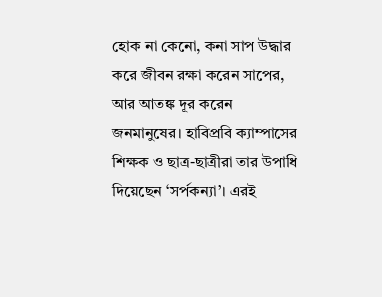হোক না কেনো, কনা সাপ উদ্ধার করে জীবন রক্ষা করেন সাপের, আর আতঙ্ক দূর করেন জনমানুষের। হাবিপ্রবি ক্যাম্পাসের শিক্ষক ও ছাত্র-ছাত্রীরা তার উপাধি দিয়েছেন ‘সর্পকন্যা’। এরই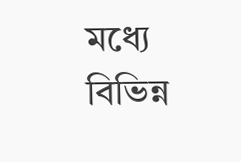মধ্যে বিভিন্ন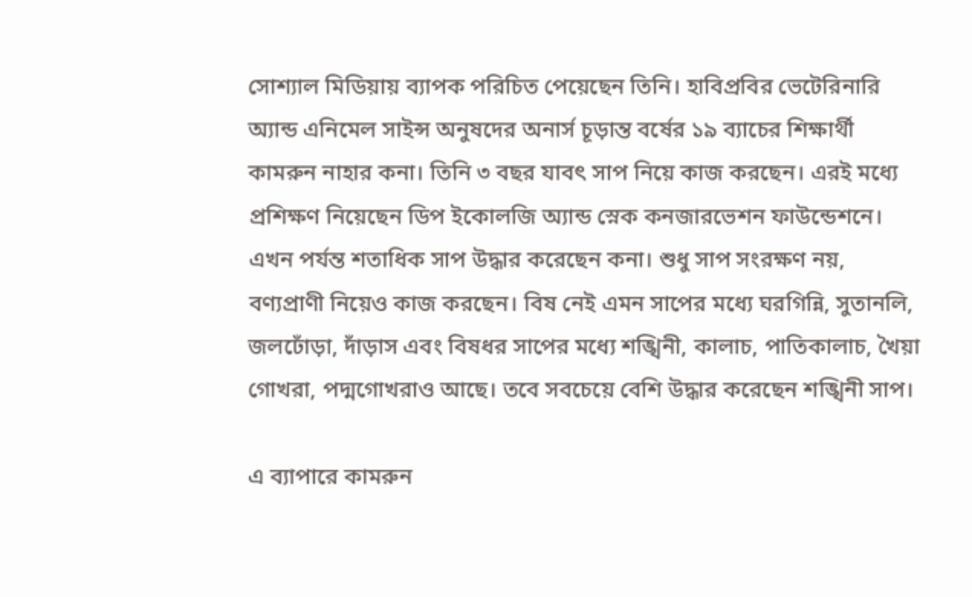সোশ্যাল মিডিয়ায় ব্যাপক পরিচিত পেয়েছেন তিনি। হাবিপ্রবির ভেটেরিনারি অ্যান্ড এনিমেল সাইন্স অনুষদের অনার্স চূড়ান্ত বর্ষের ১৯ ব্যাচের শিক্ষার্থী কামরুন নাহার কনা। তিনি ৩ বছর যাবৎ সাপ নিয়ে কাজ করছেন। এরই মধ্যে প্রশিক্ষণ নিয়েছেন ডিপ ইকোলজি অ্যান্ড স্নেক কনজারভেশন ফাউন্ডেশনে। এখন পর্যন্ত শতাধিক সাপ উদ্ধার করেছেন কনা। শুধু সাপ সংরক্ষণ নয়, বণ্যপ্রাণী নিয়েও কাজ করছেন। বিষ নেই এমন সাপের মধ্যে ঘরগিন্নি, সুতানলি, জলঢোঁড়া, দাঁড়াস এবং বিষধর সাপের মধ্যে শঙ্খিনী, কালাচ, পাতিকালাচ, খৈয়া গোখরা, পদ্মগোখরাও আছে। তবে সবচেয়ে বেশি উদ্ধার করেছেন শঙ্খিনী সাপ।

এ ব্যাপারে কামরুন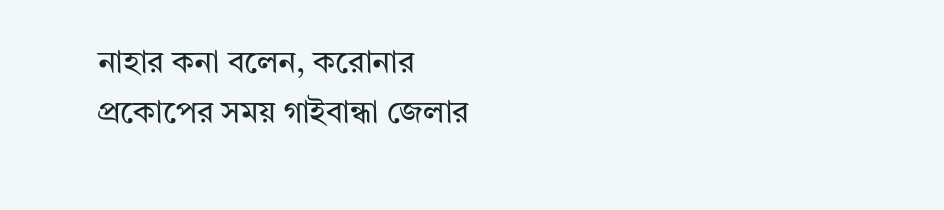নাহার কনা বলেন, করোনার প্রকোপের সময় গাইবান্ধা জেলার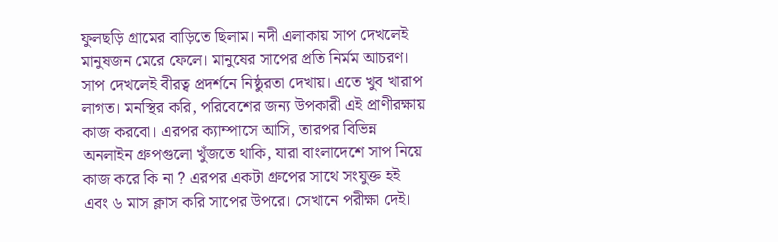ফুলছড়ি গ্রামের বাড়িতে ছিলাম। নদী এলাকায় সাপ দেখলেই মানুষজন মেরে ফেলে। মানুষের সাপের প্রতি নির্মম আচরণ। সাপ দেখলেই বীরত্ব প্রদর্শনে নিষ্ঠুরতা দেখায়। এতে খুব খারাপ লাগত। মনস্থির করি, পরিবেশের জন্য উপকারী এই প্রাণীরক্ষায় কাজ করবো। এরপর ক্যাম্পাসে আসি, তারপর বিভিন্ন অনলাইন গ্রুপগুলো খুঁজতে থাকি, যারা বাংলাদেশে সাপ নিয়ে কাজ করে কি না ? এরপর একটা গ্রুপের সাথে সংযুক্ত হই এবং ৬ মাস ক্লাস করি সাপের উপরে। সেখানে পরীক্ষা দেই।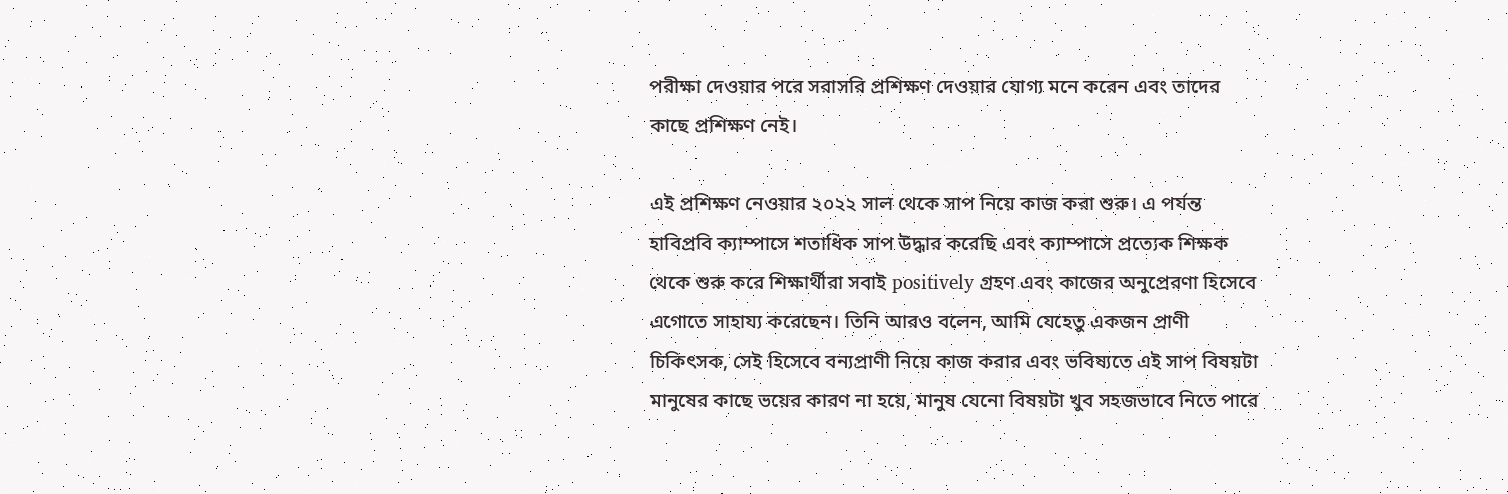পরীক্ষা দেওয়ার পরে সরাসরি প্রশিক্ষণ দেওয়ার যোগ্য মনে করেন এবং তাদের কাছে প্রশিক্ষণ নেই।

এই প্রশিক্ষণ নেওয়ার ২০২২ সাল থেকে সাপ নিয়ে কাজ করা শুরু। এ পর্যন্ত হাবিপ্রবি ক্যাম্পাসে শতাধিক সাপ উদ্ধার করেছি এবং ক্যাম্পাসে প্রত্যেক শিক্ষক থেকে শুরু করে শিক্ষার্থীরা সবাই positively গ্রহণ এবং কাজের অনুপ্রেরণা হিসেবে এগোতে সাহায্য করেছেন। তিনি আরও বলেন, আমি যেহেতু একজন প্রাণী চিকিৎসক, সেই হিসেবে বন্যপ্রাণী নিয়ে কাজ করার এবং ভবিষ্যতে এই সাপ বিষয়টা মানুষের কাছে ভয়ের কারণ না হয়ে, মানুষ যেনো বিষয়টা খুব সহজভাবে নিতে পারে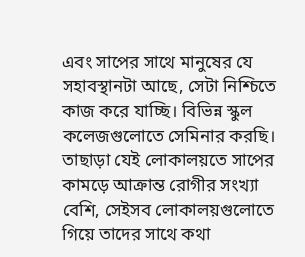এবং সাপের সাথে মানুষের যে সহাবস্থানটা আছে, সেটা নিশ্চিতে কাজ করে যাচ্ছি। বিভিন্ন স্কুল কলেজগুলোতে সেমিনার করছি। তাছাড়া যেই লোকালয়তে সাপের কামড়ে আক্রান্ত রোগীর সংখ্যা বেশি, সেইসব লোকালয়গুলোতে গিয়ে তাদের সাথে কথা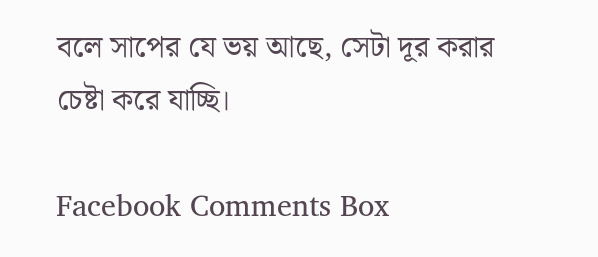বলে সাপের যে ভয় আছে, সেটা দূর করার চেষ্টা করে যাচ্ছি।

Facebook Comments Box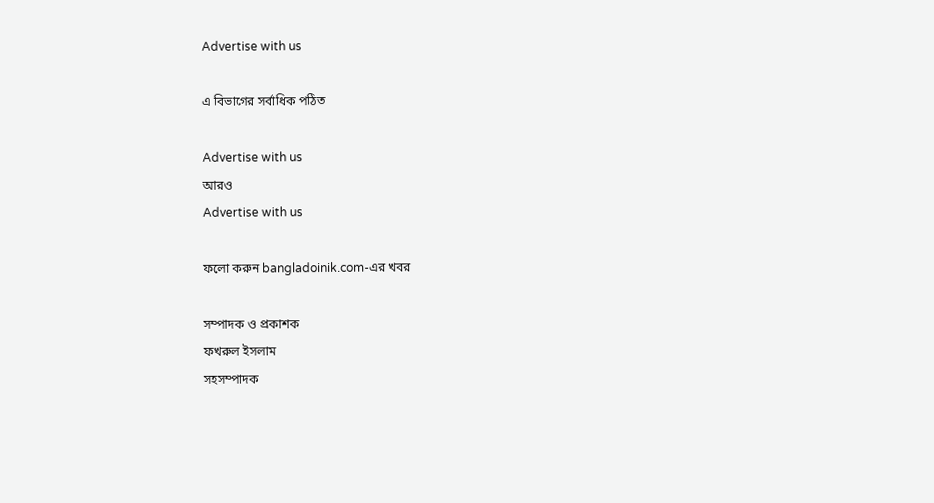Advertise with us

এ বিভাগের সর্বাধিক পঠিত

Advertise with us
আরও
Advertise with us

ফলো করুন bangladoinik.com-এর খবর

সম্পাদক ও প্রকাশক
ফখরুল ইসলাম
সহসম্পাদক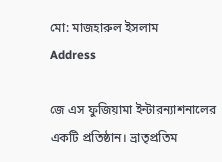মো: মাজহারুল ইসলাম
Address

জে এস ফুজিয়ামা ইন্টারন্যাশনালের একটি প্রতিষ্ঠান। ভ্রাতৃপ্রতিম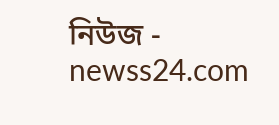নিউজ - newss24.com